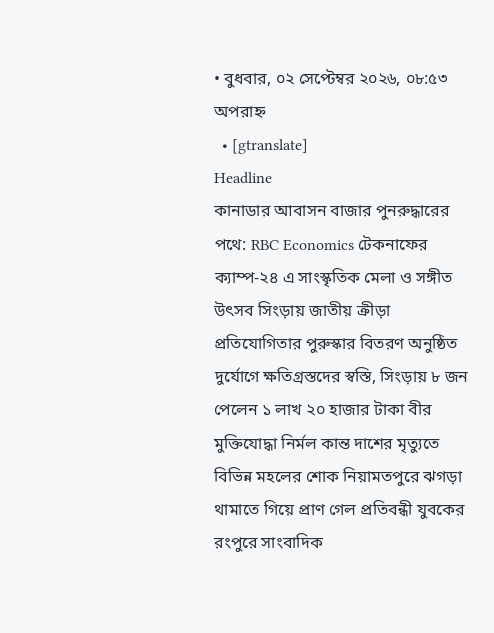• বুধবার, ০২ সেপ্টেম্বর ২০২৬, ০৮:৫৩ অপরাহ্ন
  • [gtranslate]
Headline
কানাডার আবাসন বাজার পুনরুদ্ধারের পথে: RBC Economics টেকনাফের ক্যাম্প-২৪ এ সাংস্কৃতিক মেলা ও সঙ্গীত উৎসব সিংড়ায় জাতীয় ক্রীড়া প্রতিযোগিতার পুরুস্কার বিতরণ অনুষ্ঠিত দুর্যোগে ক্ষতিগ্রস্তদের স্বস্তি, সিংড়ায় ৮ জন পেলেন ১ লাখ ২০ হাজার টাকা বীর মুক্তিযোদ্ধা নির্মল কান্ত দাশের মৃত্যুতে বিভিন্ন মহলের শোক নিয়ামতপুরে ঝগড়া থামাতে গিয়ে প্রাণ গেল প্রতিবন্ধী যুবকের রংপুরে সাংবাদিক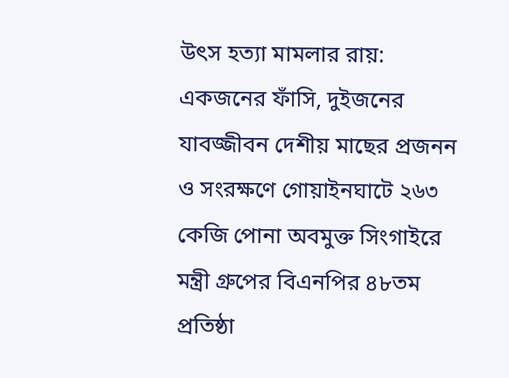উৎস হত্যা মামলার রায়: একজনের ফাঁসি, দুইজনের যাবজ্জীবন দেশীয় মাছের প্রজনন ও সংরক্ষণে গোয়াইনঘাটে ২৬৩ কেজি পোনা অবমুক্ত সিংগাইরে মন্ত্রী গ্রুপের বিএনপির ৪৮তম প্রতিষ্ঠা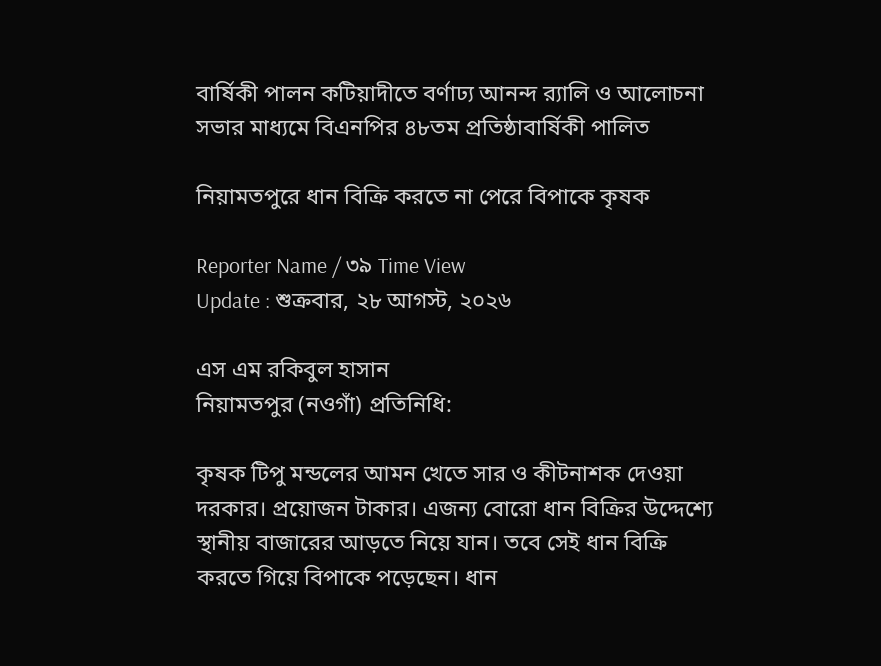বার্ষিকী পালন কটিয়াদীতে বর্ণাঢ্য আনন্দ র‍্যালি ও আলোচনা সভার মাধ্যমে বিএনপির ৪৮তম প্রতিষ্ঠাবার্ষিকী পালিত

নিয়ামতপুরে ধান বিক্রি করতে না পেরে বিপাকে কৃষক

Reporter Name / ৩৯ Time View
Update : শুক্রবার, ২৮ আগস্ট, ২০২৬

এস এম রকিবুল হাসান
নিয়ামতপুর (নওগাঁ) প্রতিনিধি:

কৃষক টিপু মন্ডলের আমন খেতে সার ও কীটনাশক দেওয়া দরকার। প্রয়োজন টাকার। এজন্য বোরো ধান বিক্রির উদ্দেশ্যে স্থানীয় বাজারের আড়তে নিয়ে যান। তবে সেই ধান বিক্রি করতে গিয়ে বিপাকে পড়েছেন। ধান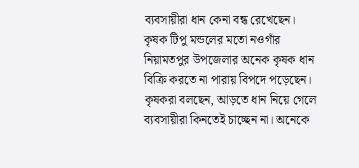ব্যবসায়ীরা ধান কেনা বন্ধ রেখেছেন।
কৃষক টিপু মন্ডলের মতো নওগাঁর নিয়ামতপুর উপজেলার অনেক কৃষক ধান বিক্রি করতে না পারায় বিপদে পড়েছেন।
কৃষকরা বলছেন, আড়তে ধান নিয়ে গেলে ব্যবসায়ীরা কিনতেই চাচ্ছেন না। অনেকে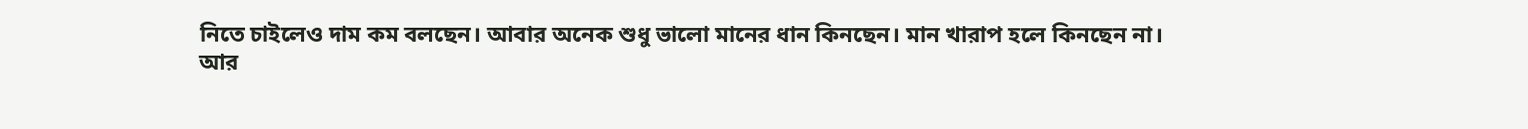নিতে চাইলেও দাম কম বলছেন। আবার অনেক শুধু ভালো মানের ধান কিনছেন। মান খারাপ হলে কিনছেন না।
আর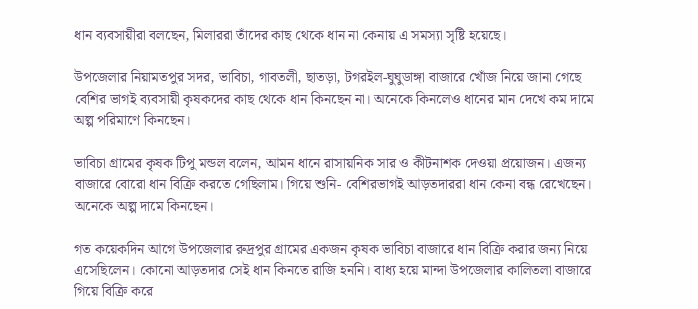ধান ব্যবসায়ীরা বলছেন, মিলাররা তাঁদের কাছ থেকে ধান না কেনায় এ সমস্যা সৃষ্টি হয়েছে।

উপজেলার নিয়ামতপুর সদর, ভাবিচা, গাবতলী, ছাতড়া, টগরইল-ঘুঘুডাঙ্গা বাজারে খোঁজ নিয়ে জানা গেছে বেশির ভাগই ব্যবসায়ী কৃষকদের কাছ থেকে ধান কিনছেন না। অনেকে কিনলেও ধানের মান দেখে কম দামে অল্প পরিমাণে কিনছেন।

ভাবিচা গ্রামের কৃষক টিপু মন্ডল বলেন, আমন ধানে রাসায়নিক সার ও কীটনাশক দেওয়া প্রয়োজন। এজন্য বাজারে বোরো ধান বিক্রি করতে গেছিলাম। গিয়ে শুনি- বেশিরভাগই আড়তদাররা ধান কেনা বন্ধ রেখেছেন। অনেকে অল্প দামে কিনছেন।

গত কয়েকদিন আগে উপজেলার রুদ্রপুর গ্রামের একজন কৃষক ভাবিচা বাজারে ধান বিক্রি করার জন্য নিয়ে এসেছিলেন। কোনো আড়তদার সেই ধান কিনতে রাজি হননি। বাধ্য হয়ে মান্দা উপজেলার কালিতলা বাজারে গিয়ে বিক্রি করে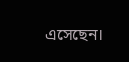এসেছেন।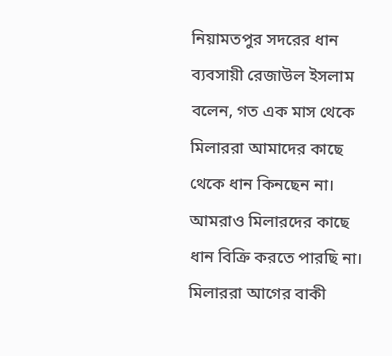নিয়ামতপুর সদরের ধান ব্যবসায়ী রেজাউল ইসলাম বলেন, গত এক মাস থেকে মিলাররা আমাদের কাছে থেকে ধান কিনছেন না। আমরাও মিলারদের কাছে ধান বিক্রি করতে পারছি না। মিলাররা আগের বাকী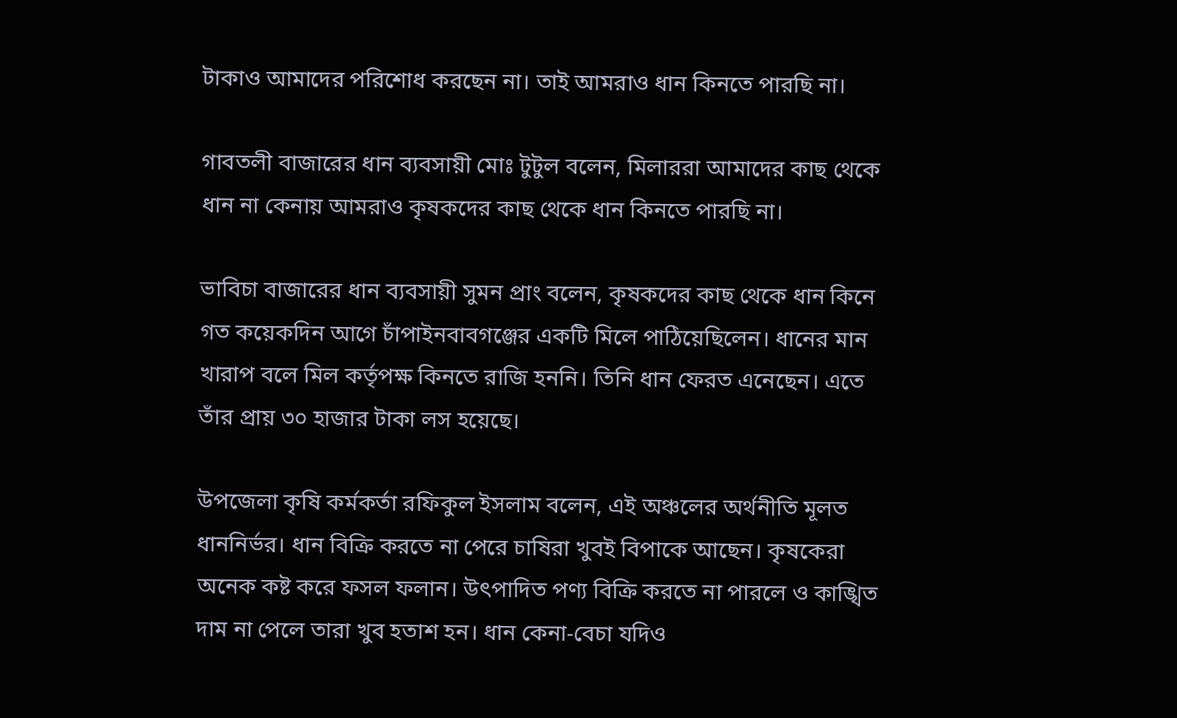টাকাও আমাদের পরিশোধ করছেন না। তাই আমরাও ধান কিনতে পারছি না।

গাবতলী বাজারের ধান ব্যবসায়ী মোঃ টুটুল বলেন, মিলাররা আমাদের কাছ থেকে ধান না কেনায় আমরাও কৃষকদের কাছ থেকে ধান কিনতে পারছি না।

ভাবিচা বাজারের ধান ব্যবসায়ী সুমন প্রাং বলেন, কৃষকদের কাছ থেকে ধান কিনে গত কয়েকদিন আগে চাঁপাইনবাবগঞ্জের একটি মিলে পাঠিয়েছিলেন। ধানের মান খারাপ বলে মিল কর্তৃপক্ষ কিনতে রাজি হননি। তিনি ধান ফেরত এনেছেন। এতে তাঁর প্রায় ৩০ হাজার টাকা লস হয়েছে।

উপজেলা কৃষি কর্মকর্তা রফিকুল ইসলাম বলেন, এই অঞ্চলের অর্থনীতি মূলত ধাননির্ভর। ধান বিক্রি করতে না পেরে চাষিরা খুবই বিপাকে আছেন। কৃষকেরা অনেক কষ্ট করে ফসল ফলান। উৎপাদিত পণ্য বিক্রি করতে না পারলে ও কাঙ্খিত দাম না পেলে তারা খুব হতাশ হন। ধান কেনা-বেচা যদিও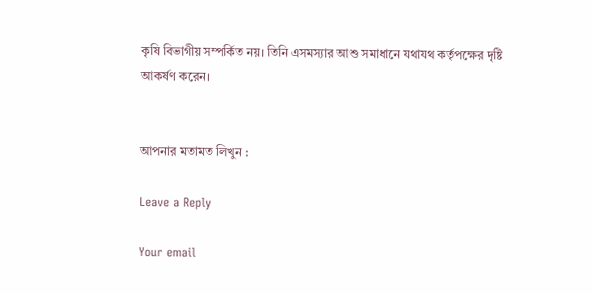কৃষি বিভাগীয় সম্পর্কিত নয়। তিনি এসমস্যার আশু সমাধানে যথাযথ কর্তৃপক্ষের দৃষ্টি আকর্ষণ করেন।


আপনার মতামত লিখুন :

Leave a Reply

Your email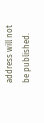address will not be published.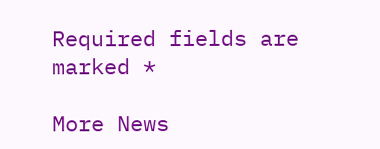Required fields are marked *

More News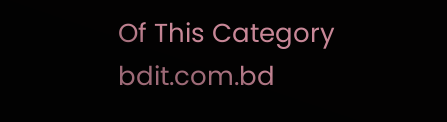Of This Category
bdit.com.bd